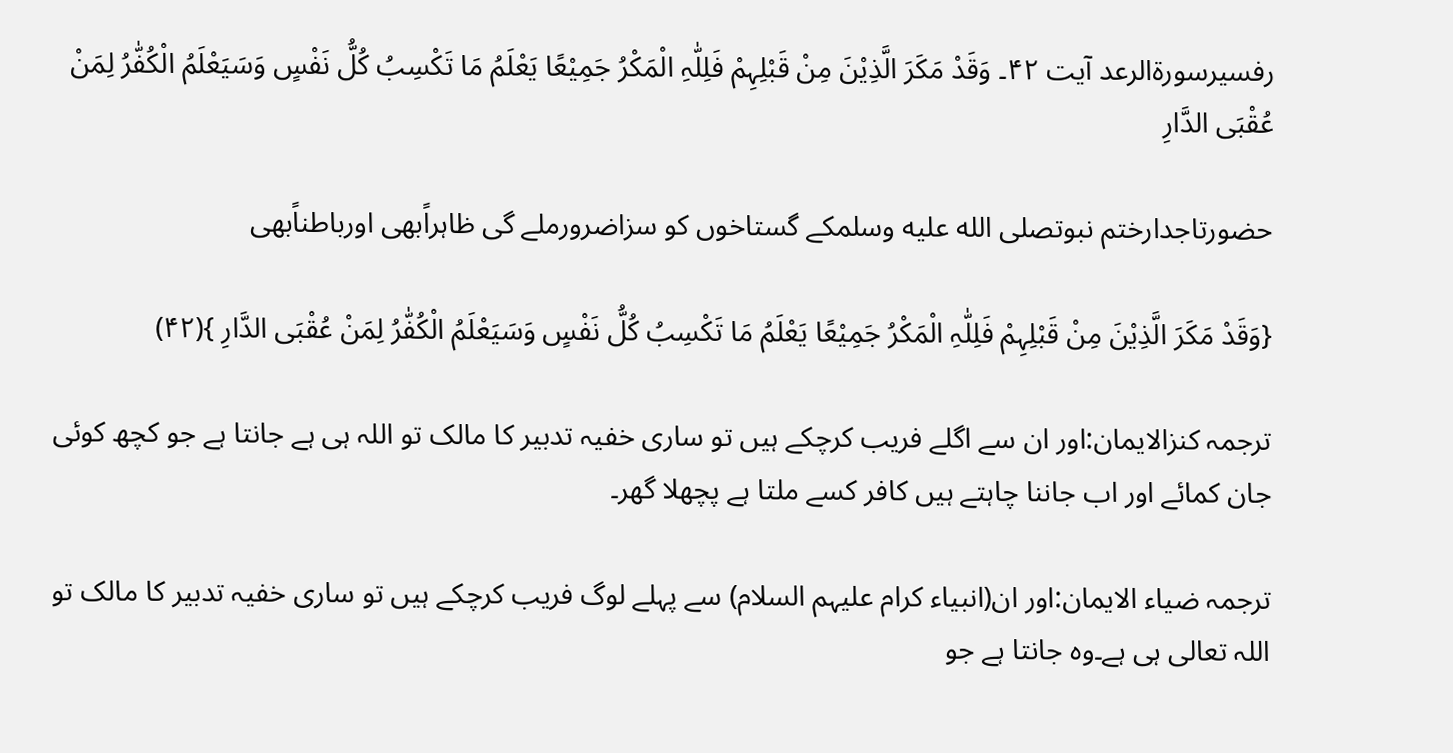رفسیرسورۃالرعد آیت ۴۲۔ وَقَدْ مَکَرَ الَّذِیْنَ مِنْ قَبْلِہِمْ فَلِلّٰہِ الْمَکْرُ جَمِیْعًا یَعْلَمُ مَا تَکْسِبُ کُلُّ نَفْسٍ وَسَیَعْلَمُ الْکُفّٰرُ لِمَنْ عُقْبَی الدَّارِ

حضورتاجدارختم نبوتصلى الله عليه وسلمکے گستاخوں کو سزاضرورملے گی ظاہراًبھی اورباطناًبھی

{وَقَدْ مَکَرَ الَّذِیْنَ مِنْ قَبْلِہِمْ فَلِلّٰہِ الْمَکْرُ جَمِیْعًا یَعْلَمُ مَا تَکْسِبُ کُلُّ نَفْسٍ وَسَیَعْلَمُ الْکُفّٰرُ لِمَنْ عُقْبَی الدَّارِ }(۴۲)

ترجمہ کنزالایمان:اور ان سے اگلے فریب کرچکے ہیں تو ساری خفیہ تدبیر کا مالک تو اللہ ہی ہے جانتا ہے جو کچھ کوئی جان کمائے اور اب جاننا چاہتے ہیں کافر کسے ملتا ہے پچھلا گھر۔

ترجمہ ضیاء الایمان:اور ان(انبیاء کرام علیہم السلام) سے پہلے لوگ فریب کرچکے ہیں تو ساری خفیہ تدبیر کا مالک تو اللہ تعالی ہی ہے۔وہ جانتا ہے جو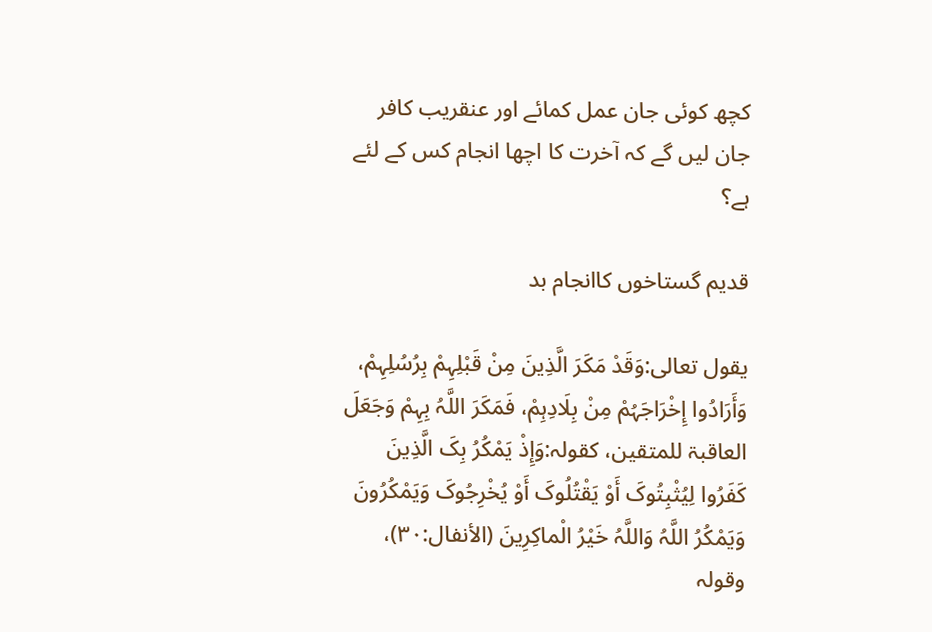کچھ کوئی جان عمل کمائے اور عنقریب کافر جان لیں گے کہ آخرت کا اچھا انجام کس کے لئے ہے؟

قدیم گستاخوں کاانجام بد

یقول تعالی:وَقَدْ مَکَرَ الَّذِینَ مِنْ قَبْلِہِمْ بِرُسُلِہِمْ، وَأَرَادُوا إِخْرَاجَہُمْ مِنْ بِلَادِہِمْ، فَمَکَرَ اللَّہُ بِہِمْ وَجَعَلَ العاقبۃ للمتقین، کقولہ:وَإِذْ یَمْکُرُ بِکَ الَّذِینَ کَفَرُوا لِیُثْبِتُوکَ أَوْ یَقْتُلُوکَ أَوْ یُخْرِجُوکَ وَیَمْکُرُونَ وَیَمْکُرُ اللَّہُ وَاللَّہُ خَیْرُ الْماکِرِینَ (الأنفال:۳۰)، وقولہ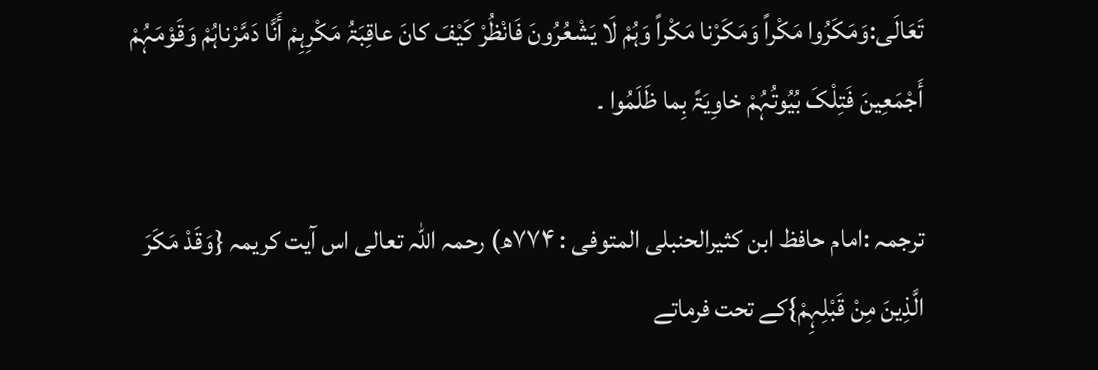تَعَالَی:وَمَکَرُوا مَکْراً وَمَکَرْنا مَکْراً وَہُمْ لَا یَشْعُرُونَ فَانْظُرْ کَیْفَ کانَ عاقِبَۃُ مَکْرِہِمْ أَنَّا دَمَّرْناہُمْ وَقَوْمَہُمْ أَجْمَعِینَ فَتِلْکَ بُیُوتُہُمْ خاوِیَۃً بِما ظَلَمُوا ۔

ترجمہ :امام حافظ ابن کثیرالحنبلی المتوفی : ۷۷۴ھ) رحمہ اللہ تعالی اس آیت کریمہ {وَقَدْ مَکَرَ الَّذِینَ مِنْ قَبْلِہِمْ}کے تحت فرماتے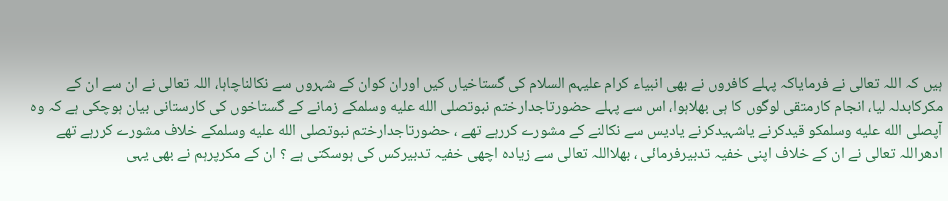ہیں کہ اللہ تعالی نے فرمایاکہ پہلے کافروں نے بھی انبیاء کرام علیہم السلام کی گستاخیاں کیں اوران کوان کے شہروں سے نکالناچاہا، اللہ تعالی نے ان سے ان کے مکرکابدلہ لیا، انجام کارمتقی لوگوں کا ہی بھلاہوا، اس سے پہلے حضورتاجدارختم نبوتصلى الله عليه وسلمکے زمانے کے گستاخوں کی کارستانی بیان ہوچکی ہے کہ وہ آپصلى الله عليه وسلمکو قیدکرنے یاشہیدکرنے یادیس سے نکالنے کے مشورے کررہے تھے ، حضورتاجدارختم نبوتصلى الله عليه وسلمکے خلاف مشورے کررہے تھے ادھراللہ تعالی نے ان کے خلاف اپنی خفیہ تدبیرفرمائی ، بھلااللہ تعالی سے زیادہ اچھی خفیہ تدبیرکس کی ہوسکتی ہے ؟ ان کے مکرپرہم نے بھی یہی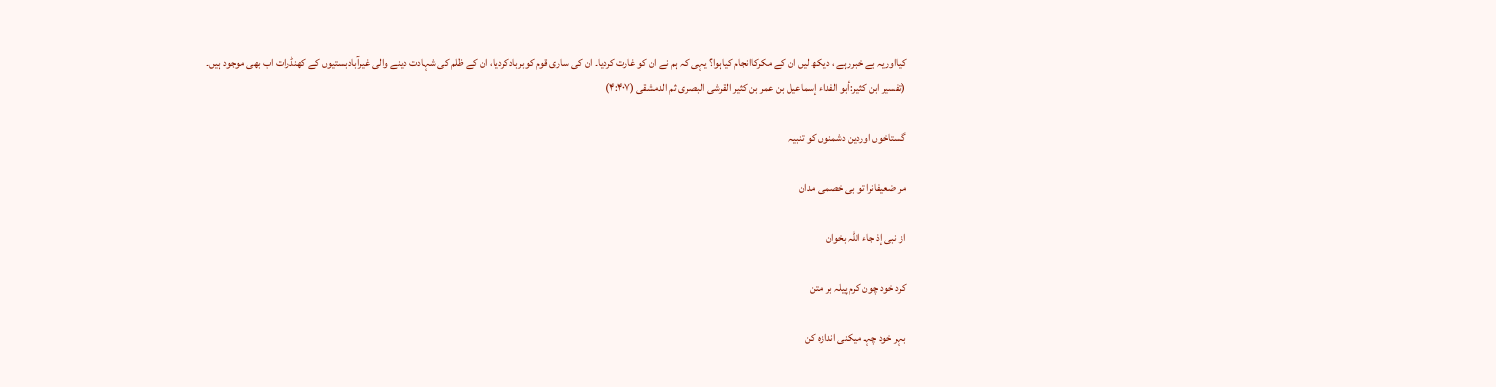کیااوریہ بے خبررہے ، دیکھ لیں ان کے مکرکاانجام کیاہوا؟ یہی کہ ہم نے ان کو غارت کردیا۔ ان کی ساری قوم کوبربادکردیا، ان کے ظلم کی شہادت دینے والی غیرآبادبستیوں کے کھنڈرات اب بھی موجود ہیں۔
(تفسیر ابن کثیر:أبو الفداء إسماعیل بن عمر بن کثیر القرشی البصری ثم الدمشقی (۴:۴۰۷)

گستاخوں اوردین دشمنوں کو تنبیہ

مر ضعیفانرا تو بی خصمی مدان

از نبی إذ جاء اللہ بخوان

کرد خود چون کرم پیلہ بر متن

بہر خود چہـ میکنی اندازہ کن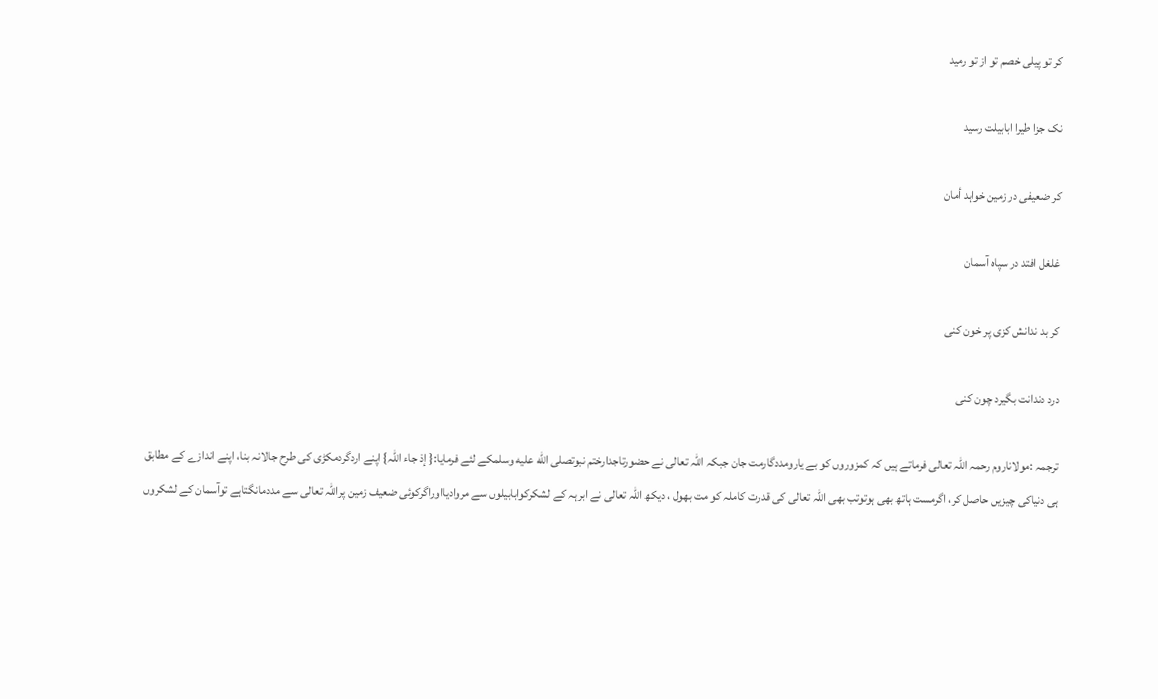کر تو پیلی خصم تو از تو رمید

نک جزا طیرا ابابیلت رسید

کر ضعیفی در زمین خواہد أمان

غلغل افتد در سپاہ آسمان

کر بد ندانش کزی پر خون کنی

درد دندانت بگیرد چون کنی

ترجمہ :مولاناروم رحمہ اللہ تعالی فرماتے ہیں کہ کمزوروں کو بے یارومددگارمت جان جبکہ اللہ تعالی نے حضورتاجدارختم نبوتصلى الله عليه وسلمکے لئے فرمایا:{ إذ جاء اللہ} اپنے اردگردمکڑی کی طرح جالانہ بنا، اپنے اندازے کے مطابق ہی دنیاکی چیزیں حاصل کر، اگرمست ہاتھ بھی ہوتوتب بھی اللہ تعالی کی قدرت کاملہ کو مت بھول ، دیکھ اللہ تعالی نے ابرہہ کے لشکرکوابابیلوں سے مروادیااوراگرکوئی ضعیف زمین پراللہ تعالی سے مددمانگتاہے توآسمان کے لشکروں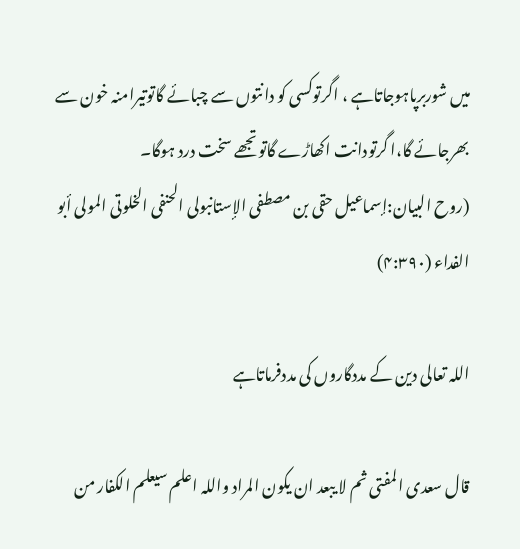میں شوربرپاہوجاتاہے ، اگرتوکسی کو دانتوں سے چبائے گاتوتیرامنہ خون سے بھرجائے گا،ا گرتودانت اکھاڑے گاتوتجھے سخت درد ہوگا۔
(روح البیان:إسماعیل حقی بن مصطفی الإستانبولی الحنفی الخلوتی المولی أبو الفداء (۴:۳۹۰)

اللہ تعالی دین کے مددگاروں کی مددفرماتاہے

قال سعدی المفتی ثم لا یبعد ان یکون المراد واللہ اعلم سیعلم الکفار من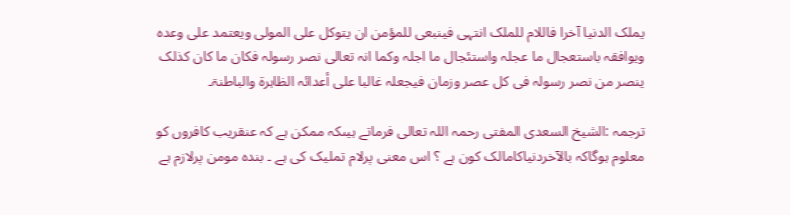یملک الدنیا آخرا فاللام للملک انتہی فینبعی للمؤمن ان یتوکل علی المولی ویعتمد علی وعدہ ویوافقہ باستعجال ما عجلہ واستئجال ما اجلہ وکما انہ تعالی نصر رسولہ فکان ما کان کذلک ینصر من نصر رسولہ فی کل عصر وزمان فیجعلہ غالبا علی أعدائہ الظاہرۃ والباطنۃ۔

ترجمہ :الشیخ السعدی المفتی رحمہ اللہ تعالی فرماتے ہیںکہ ممکن ہے کہ عنقریب کافروں کو معلوم ہوگاکہ بالآخردنیاکامالک کون ہے ؟ اس معنی پرلام تملیک کی ہے ۔ بندہ مومن پرلازم ہے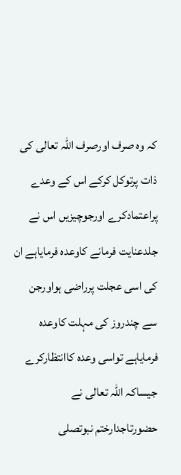کہ وہ صرف اورصرف اللہ تعالی کی ذات پرتوکل کرکے اس کے وعدے پراعتمادکرے اورجوچیزیں اس نے جلدعنایت فرمانے کاوعدہ فرمایاہے ان کی اسی عجلت پرراضی ہواورجن سے چندروز کی مہلت کاوعدہ فرمایاہے تواسی وعدہ کاانتظارکرے جیساکہ اللہ تعالی نے حضورتاجدارختم نبوتصلى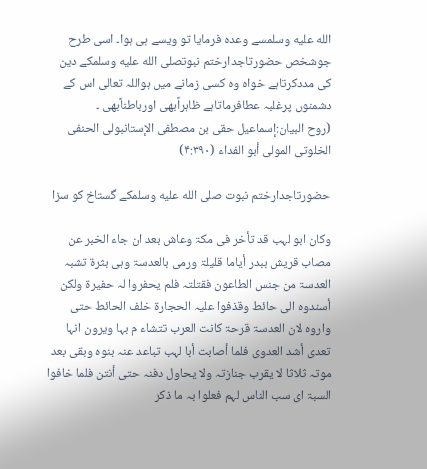الله عليه وسلمسے وعدہ فرمایا تو ویسے ہی ہوا۔ اسی طرح جوشخص حضورتاجدارختم نبوتصلى الله عليه وسلمکے دین کی مددکرتاہے خواہ وہ کسی زمانے میں ہواللہ تعالی اس کے دشمنوں پرغلبہ عطافرماتاہے ظاہراًبھی اورباطناًبھی ۔
(روح البیان:إسماعیل حقی بن مصطفی الإستانبولی الحنفی الخلوتی المولی أبو الفداء (۴:۳۹۰)

حضورتاجدارختم نبوت صلى الله عليه وسلمکے گستاخ کو سزا

وکان ابو لہب قد تأخر فی مکۃ وعاش بعد ان جاء الخبر عن مصاب قریش ببدر أیاما قلیلۃ ورمی بالعدسۃ وہی بثرۃ تشبہ العدسۃ من جنس الطاعون فقتلتہ فلم یحفروا لہ حفیرۃ ولکن أسندوہ الی حائط وقذفوا علیہ الحجارۃ خلف الحائط حتی واروہ لان العدسۃ قرحۃ کانت العرب تتشاء م بہا ویرون انہا تعدی أشد العدوی فلما أصابت أبا لہب تباعد عنہ بنوہ وبقی بعد موتہ ثلاثا لا یقرب جنازتہ ولا یحاول دفنہ حتی أنتن فلما خافوا السبۃ ای سب الناس لہم فعلوا بہ ما ذکر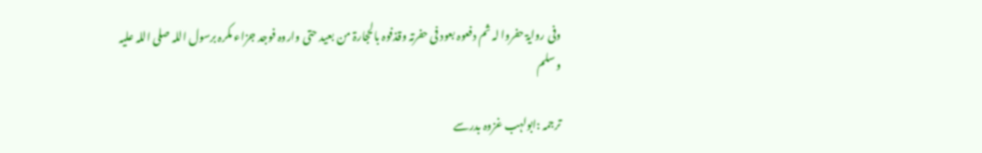وفی روایۃ حفروا لہ ثم دفعوہ بعود فی حفرتہ وقذفوہ بالحجارۃ من بعید حتی واروہ فوجد جزاء مکرہ برسول اللہ صلی اللہ علیہ وسلم

ترجمہ :ابولہب غزوہ بدرسے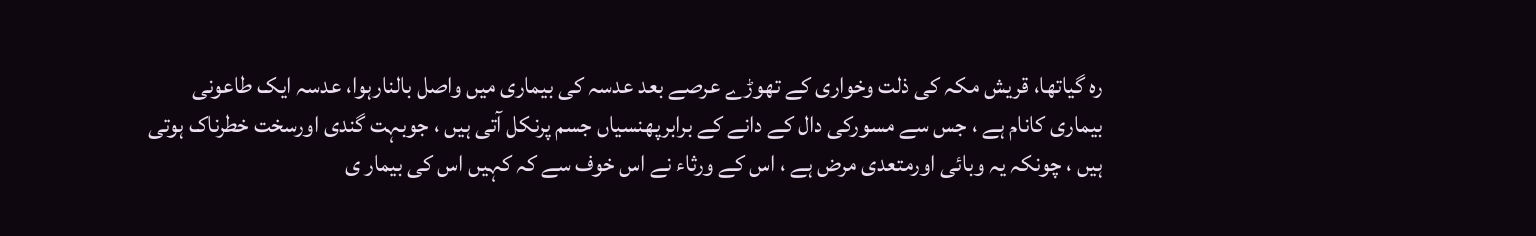رہ گیاتھا، قریش مکہ کی ذلت وخواری کے تھوڑے عرصے بعد عدسہ کی بیماری میں واصل بالنارہوا، عدسہ ایک طاعونی بیماری کانام ہے ، جس سے مسورکی دال کے دانے کے برابرپھنسیاں جسم پرنکل آتی ہیں ، جوبہت گندی اورسخت خطرناک ہوتی ہیں ، چونکہ یہ وبائی اورمتعدی مرض ہے ، اس کے ورثاء نے اس خوف سے کہ کہیں اس کی بیمار ی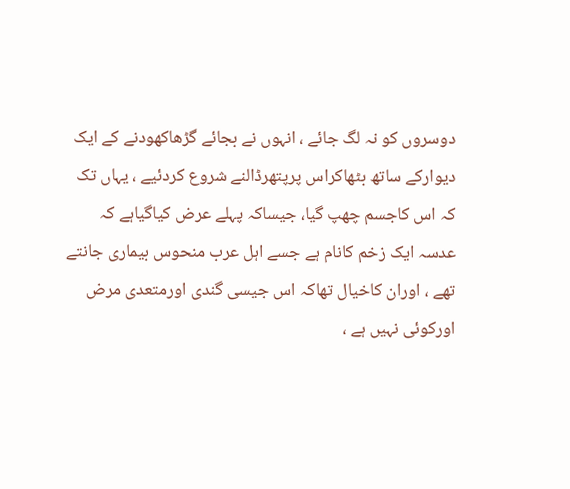دوسروں کو نہ لگ جائے ، انہوں نے بجائے گڑھاکھودنے کے ایک دیوارکے ساتھ بٹھاکراس پرپتھرڈالنے شروع کردئیے ، یہاں تک کہ اس کاجسم چھپ گیا، جیساکہ پہلے عرض کیاگیاہے کہ عدسہ ایک زخم کانام ہے جسے اہل عرب منحوس بیماری جانتے تھے ، اوران کاخیال تھاکہ اس جیسی گندی اورمتعدی مرض اورکوئی نہیں ہے ،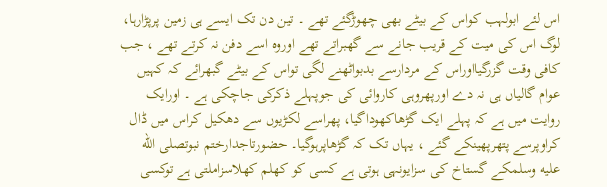اس لئے ابولہب کواس کے بیٹے بھی چھوڑگئے تھے ۔ تین دن تک ایسے ہی زمین پرپڑارہا، لوگ اس کی میت کے قریب جانے سے گھبراتے تھے اوروہ اسے دفن نہ کرتے تھے ، جب کافی وقت گزرگیااوراس کے مردارسے بدبواٹھنے لگی تواس کے بیٹے گبھرائے کہ کہیں عوام گالیاں ہی نہ دے اورپھروہی کاروائی کی جوپہلے ذکرکی جاچکی ہے ۔ اورایک روایت میں ہے کہ پہلے ایک گڑھاکھوداگیا، پھراسے لکڑیوں سے دھکیل کراس میں ڈال کراوپرسے پتھرپھینکے گئے ، یہاں تک کہ گڑھاپرہوگیا۔ حضورتاجدارختم نبوتصلى الله عليه وسلمکے گستاخ کی سزایونہی ہوتی ہے کسی کو کھلم کھلاسزاملتی ہے توکسی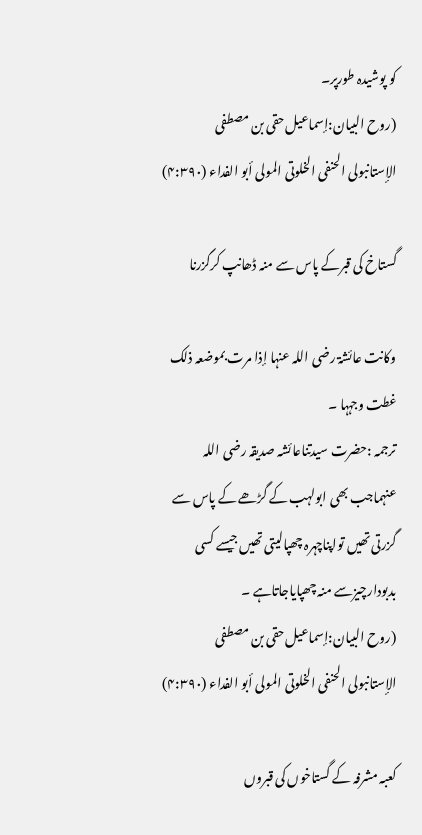کو پوشیدہ طورپر۔
(روح البیان:إسماعیل حقی بن مصطفی الإستانبولی الحنفی الخلوتی المولی أبو الفداء (۴:۳۹۰)

گستاخ کی قبرکے پاس سے منہ ڈھانپ کرگزرنا

وکانت عائشۃ رضی اللہ عنہا إذا مرت بموضعہ ذلک غطت وجہہا ۔
ترجمہ :حضرت سیدتناعائشہ صدیقہ رضی اللہ عنہماجب بھی ابولہب کے گڑھے کے پاس سے گزرتی تھیں تواپناچہرہ چھپالیتی تھیں جیسے کسی بدبودارچیزسے منہ چھپایاجاتاہے ۔
(روح البیان:إسماعیل حقی بن مصطفی الإستانبولی الحنفی الخلوتی المولی أبو الفداء (۴:۳۹۰)

کعبہ مشرفہ کے گستاخوں کی قبروں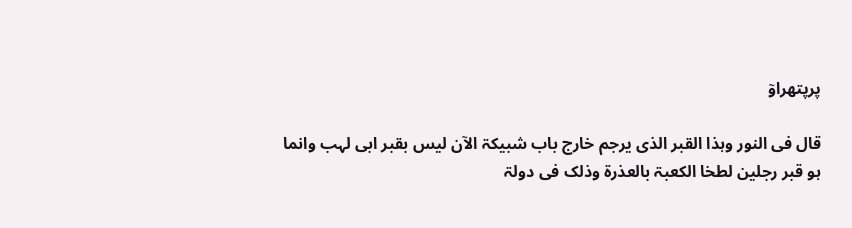پرپتھراوٓ

قال فی النور وہذا القبر الذی یرجم خارج باب شبیکۃ الآن لیس بقبر ابی لہب وانما ہو قبر رجلین لطخا الکعبۃ بالعذرۃ وذلک فی دولۃ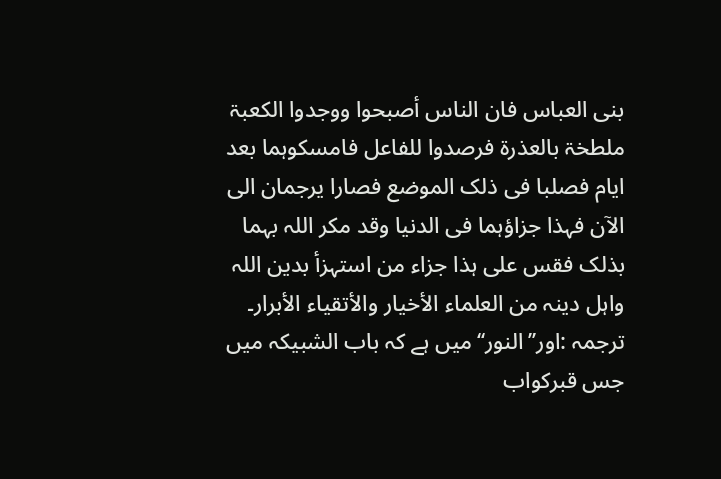بنی العباس فان الناس أصبحوا ووجدوا الکعبۃ ملطخۃ بالعذرۃ فرصدوا للفاعل فامسکوہما بعد ایام فصلبا فی ذلک الموضع فصارا یرجمان الی الآن فہذا جزاؤہما فی الدنیا وقد مکر اللہ بہما بذلک فقس علی ہذا جزاء من استہزأ بدین اللہ واہل دینہ من العلماء الأخیار والأتقیاء الأبرار۔
ترجمہ :اور’’النور‘‘میں ہے کہ باب الشبیکہ میں جس قبرکواب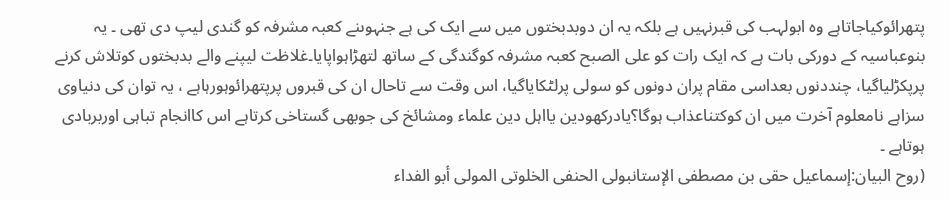پتھرائوکیاجاتاہے وہ ابولہب کی قبرنہیں ہے بلکہ یہ ان دوبدبختوں میں سے ایک کی ہے جنہوںنے کعبہ مشرفہ کو گندی لیپ دی تھی ۔ یہ بنوعباسیہ کے دورکی بات ہے کہ ایک رات کو علی الصبح کعبہ مشرفہ کوگندگی کے ساتھ لتھڑاہواپایا۔غلاظت لیپنے والے بدبختوں کوتلاش کرنے پرپکڑلیاگیا، چنددنوں بعداسی مقام پران دونوں کو سولی پرلٹکایاگیا، اس وقت سے تاحال ان کی قبروں پرپتھرائوہورہاہے ، یہ توان کی دنیاوی سزاہے نامعلوم آخرت میں ان کوکتناعذاب ہوگا؟یادرکھودین یااہل دین علماء ومشائخ کی جوبھی گستاخی کرتاہے اس کاانجام تباہی اوربربادی ہوتاہے ۔
(روح البیان:إسماعیل حقی بن مصطفی الإستانبولی الحنفی الخلوتی المولی أبو الفداء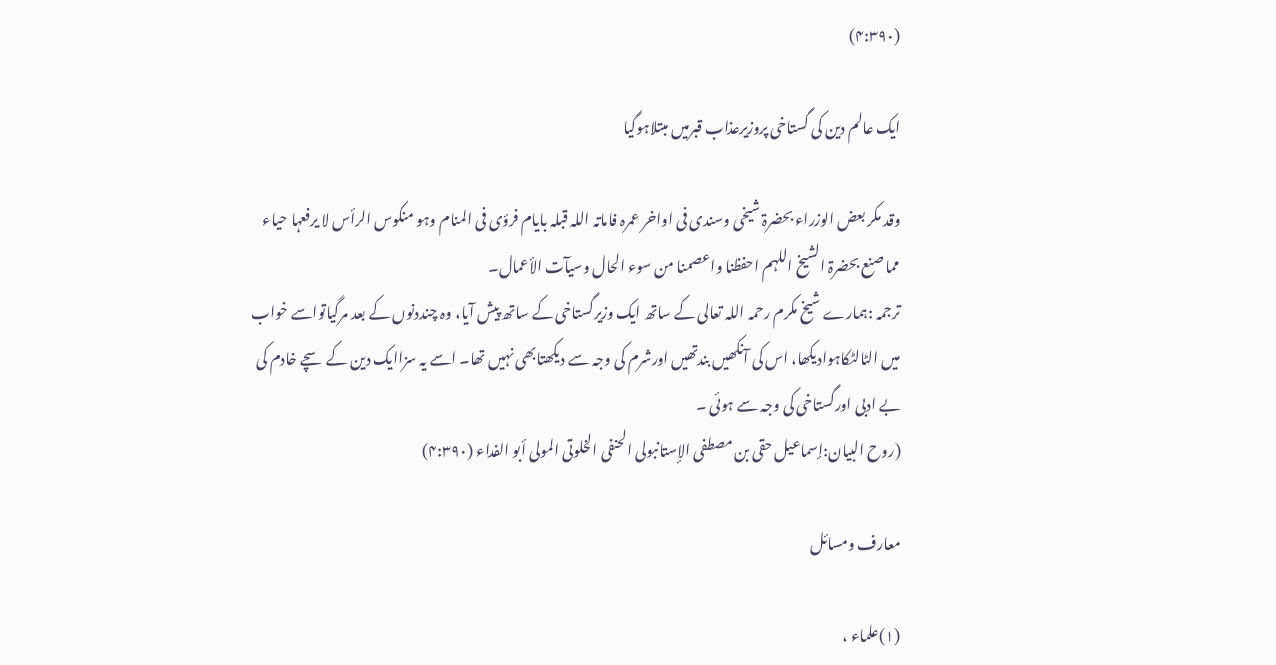(۴:۳۹۰)

ایک عالم دین کی گستاخی پروزیرعذاب قبرمیں مبتلاہوگیا

وقد مکر بعض الوزراء بحضرۃ شیخی وسندی فی اواخر عمرہ فاماتہ اللہ قبلہ بایام فرؤی فی المنام وہو منکوس الرأس لا یرفعہا حیاء مما صنع بحضرۃ الشیخ اللہم احفظنا واعصمنا من سوء الحال وسیآت الأعمال۔
ترجمہ :ہمارے شیخ مکرم رحمہ اللہ تعالی کے ساتھ ایک وزیرگستاخی کے ساتھ پیش آیا، وہ چنددنوں کے بعد مرگیاتواسے خواب میں الٹالٹکاہوادیکھا، اس کی آنکھیں بندتھیں اورشرم کی وجہ سے دیکھتابھی نہیں تھا۔ اسے یہ سزاایک دین کے سچے خادم کی بے ادبی اورگستاخی کی وجہ سے ہوئی ۔
(روح البیان:إسماعیل حقی بن مصطفی الإستانبولی الحنفی الخلوتی المولی أبو الفداء (۴:۳۹۰)

معارف ومسائل

(۱)علماء ،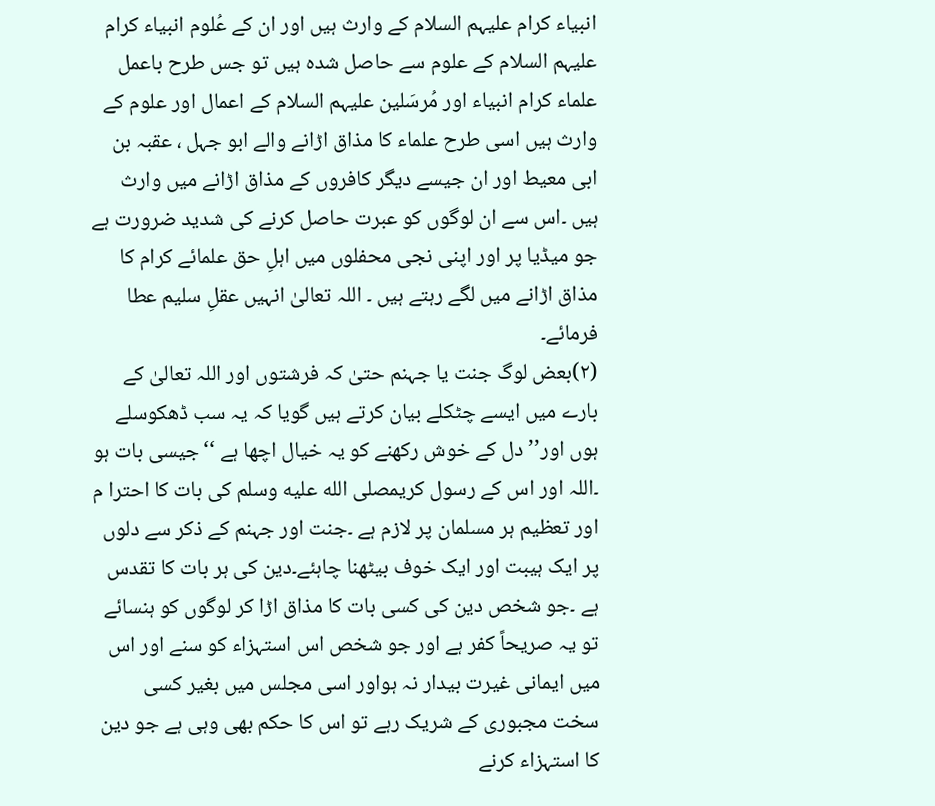انبیاء کرام علیہم السلام کے وارث ہیں اور ان کے عُلوم انبیاء کرام علیہم السلام کے علوم سے حاصل شدہ ہیں تو جس طرح باعمل علماء کرام انبیاء اور مُرسَلین علیہم السلام کے اعمال اور علوم کے وارث ہیں اسی طرح علماء کا مذاق اڑانے والے ابو جہل ، عقبہ بن ابی معیط اور ان جیسے دیگر کافروں کے مذاق اڑانے میں وارث ہیں ۔اس سے ان لوگوں کو عبرت حاصل کرنے کی شدید ضرورت ہے جو میڈیا پر اور اپنی نجی محفلوں میں اہلِ حق علمائے کرام کا مذاق اڑانے میں لگے رہتے ہیں ۔ اللہ تعالیٰ انہیں عقلِ سلیم عطا فرمائے۔
(۲)بعض لوگ جنت یا جہنم حتیٰ کہ فرشتوں اور اللہ تعالیٰ کے بارے میں ایسے چٹکلے بیان کرتے ہیں گویا کہ یہ سب ڈھکوسلے ہوں اور’’دل کے خوش رکھنے کو یہ خیال اچھا ہے ‘‘جیسی بات ہو ۔اللہ اور اس کے رسول کریمصلى الله عليه وسلم کی بات کا احترا م اور تعظیم ہر مسلمان پر لازم ہے ۔جنت اور جہنم کے ذکر سے دلوں پر ایک ہیبت اور ایک خوف بیٹھنا چاہئے۔دین کی ہر بات کا تقدس ہے ۔جو شخص دین کی کسی بات کا مذاق اڑا کر لوگوں کو ہنسائے تو یہ صریحاً کفر ہے اور جو شخص اس استہزاء کو سنے اور اس میں ایمانی غیرت بیدار نہ ہواور اسی مجلس میں بغیر کسی سخت مجبوری کے شریک رہے تو اس کا حکم بھی وہی ہے جو دین کا استہزاء کرنے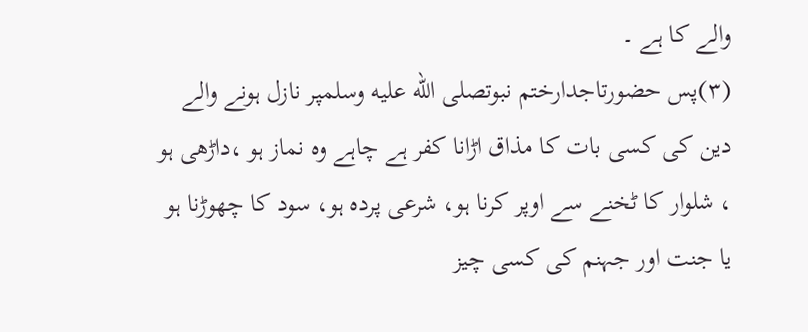والے کا ہے ۔
(۳)پس حضورتاجدارختم نبوتصلى الله عليه وسلمپر نازل ہونے والے دین کی کسی بات کا مذاق اڑانا کفر ہے چاہے وہ نماز ہو ،داڑھی ہو ، شلوار کا ٹخنے سے اوپر کرنا ہو، شرعی پردہ ہو، سود کا چھوڑنا ہو یا جنت اور جہنم کی کسی چیز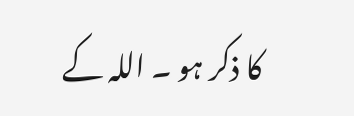کا ذکر ہو ۔ اللہ کے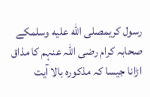رسول کریمصلى الله عليه وسلمکے صحابہ کرام رضی اللہ عنہم کا مذاق اڑانا جیسا کہ مذکورہ بالا آیت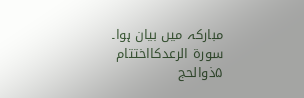مبارکہ میں بیان ہوا۔
سورۃ الرعدکااختتام ۵ذوالحج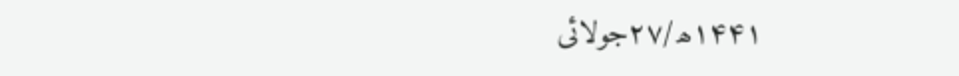۱۴۴۱ھ/۲۷جولائی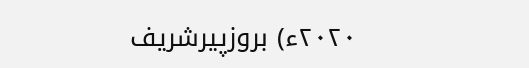۲۰۲۰ء) بروزپیرشریف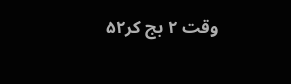وقت ۲ بج کر۵۲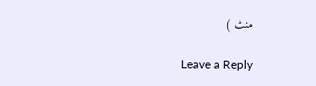منٹ )

Leave a Reply